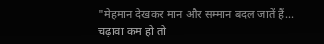"मेहमान देखकर मान और सम्मान बदल जातें हैं...
चढ़ावा कम हो तो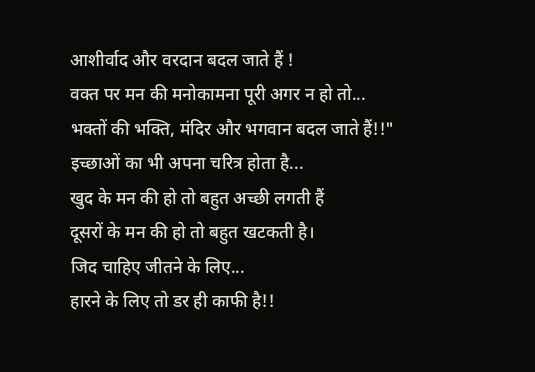आशीर्वाद और वरदान बदल जाते हैं !
वक्त पर मन की मनोकामना पूरी अगर न हो तो...
भक्तों की भक्ति, मंदिर और भगवान बदल जाते हैं!!"
इच्छाओं का भी अपना चरित्र होता है...
खुद के मन की हो तो बहुत अच्छी लगती हैं
दूसरों के मन की हो तो बहुत खटकती है।
जिद चाहिए जीतने के लिए...
हारने के लिए तो डर ही काफी है!!